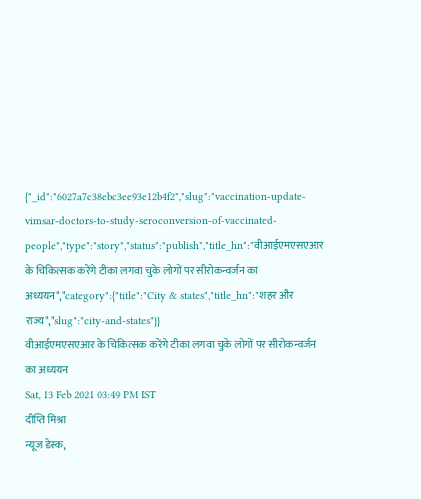{"_id":"6027a7c38ebc3ee93e12b4f2","slug":"vaccination-update-vimsar-doctors-to-study-seroconversion-of-vaccinated-people","type":"story","status":"publish","title_hn":"वीआईएमएसएआर के चिकित्सक करेंगे टीका लगवा चुके लोगों पर सीरोकन्वर्जन का अध्ययन","category":{"title":"City & states","title_hn":"शहर और राज्य","slug":"city-and-states"}}
वीआईएमएसएआर के चिकित्सक करेंगे टीका लगवा चुके लोगों पर सीरोकन्वर्जन का अध्ययन
Sat, 13 Feb 2021 03:49 PM IST
दीप्ति मिश्रा
न्यूज डेस्क,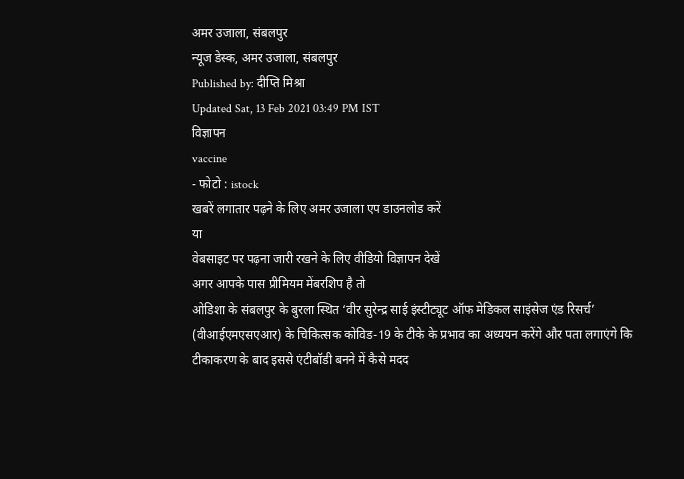अमर उजाला, संबलपुर
न्यूज डेस्क, अमर उजाला, संबलपुर
Published by: दीप्ति मिश्रा
Updated Sat, 13 Feb 2021 03:49 PM IST
विज्ञापन
vaccine
- फोटो : istock
खबरें लगातार पढ़ने के लिए अमर उजाला एप डाउनलोड करें
या
वेबसाइट पर पढ़ना जारी रखने के लिए वीडियो विज्ञापन देखें
अगर आपके पास प्रीमियम मेंबरशिप है तो
ओडिशा के संबलपुर के बुरला स्थित ‘वीर सुरेन्द्र साई इंस्टीट्यूट ऑफ मेडिकल साइंसेज एंड रिसर्च’ (वीआईएमएसएआर) के चिकित्सक कोविड-19 के टीके के प्रभाव का अध्ययन करेंगे और पता लगाएंगे कि टीकाकरण के बाद इससे एंटीबॉडी बनने में कैसे मदद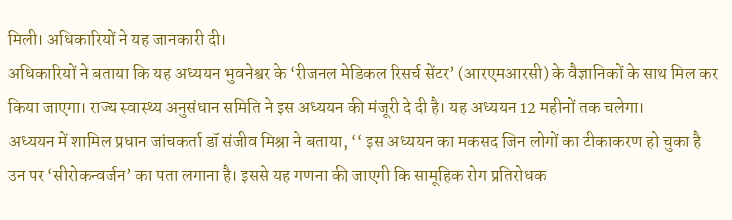मिली। अधिकारियों ने यह जानकारी दी।
अधिकारियों ने बताया कि यह अध्ययन भुवनेश्वर के ‘रीजनल मेडिकल रिसर्च सेंटर’ (आरएमआरसी) के वैज्ञानिकों के साथ मिल कर किया जाएगा। राज्य स्वास्थ्य अनुसंधान समिति ने इस अध्ययन की मंजूरी दे दी है। यह अध्ययन 12 महीनों तक चलेगा।
अध्ययन में शामिल प्रधान जांचकर्ता डॉ संजीव मिश्रा ने बताया, ‘‘ इस अध्ययन का मकसद जिन लोगों का टीकाकरण हो चुका है उन पर ‘सीरोकन्वर्जन’ का पता लगाना है। इससे यह गणना की जाएगी कि सामूहिक रोग प्रतिरोधक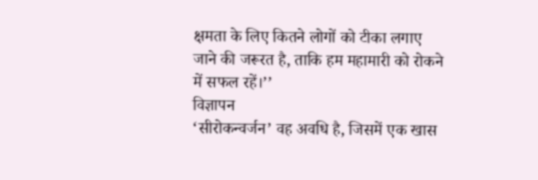क्षमता के लिए कितने लोगों को टीका लगाए जाने की जरूरत है, ताकि हम महामारी को रोकने में सफल रहें।’’
विज्ञापन
‘सीरोकन्वर्जन’ वह अवधि है, जिसमें एक खास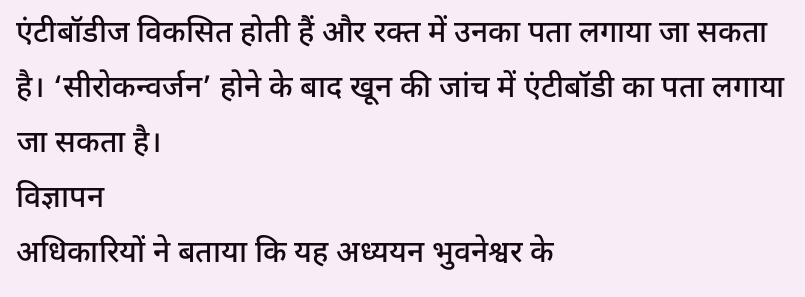एंटीबॉडीज विकसित होती हैं और रक्त में उनका पता लगाया जा सकता है। ‘सीरोकन्वर्जन’ होने के बाद खून की जांच में एंटीबॉडी का पता लगाया जा सकता है।
विज्ञापन
अधिकारियों ने बताया कि यह अध्ययन भुवनेश्वर के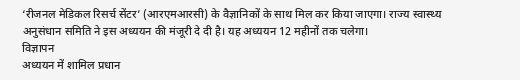‘रीजनल मेडिकल रिसर्च सेंटर’ (आरएमआरसी) के वैज्ञानिकों के साथ मिल कर किया जाएगा। राज्य स्वास्थ्य अनुसंधान समिति ने इस अध्ययन की मंजूरी दे दी है। यह अध्ययन 12 महीनों तक चलेगा।
विज्ञापन
अध्ययन में शामिल प्रधान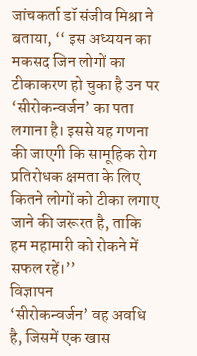जांचकर्ता डॉ संजीव मिश्रा ने बताया, ‘‘ इस अध्ययन का मकसद जिन लोगों का टीकाकरण हो चुका है उन पर ‘सीरोकन्वर्जन’ का पता लगाना है। इससे यह गणना की जाएगी कि सामूहिक रोग प्रतिरोधक क्षमता के लिए कितने लोगों को टीका लगाए जाने की जरूरत है, ताकि हम महामारी को रोकने में सफल रहें।’’
विज्ञापन
‘सीरोकन्वर्जन’ वह अवधि है, जिसमें एक खास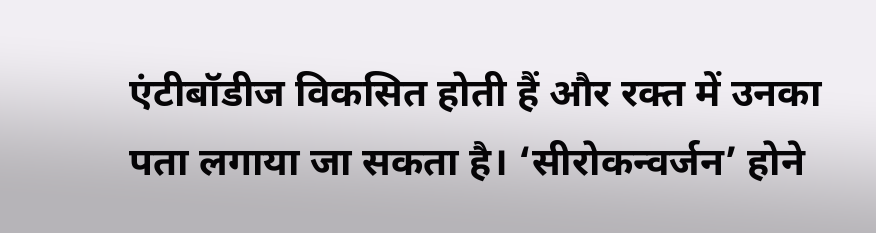एंटीबॉडीज विकसित होती हैं और रक्त में उनका पता लगाया जा सकता है। ‘सीरोकन्वर्जन’ होने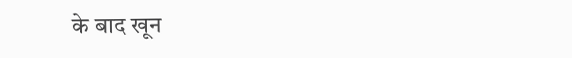के बाद खून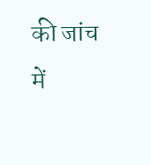की जांच में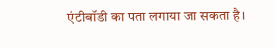एंटीबॉडी का पता लगाया जा सकता है।